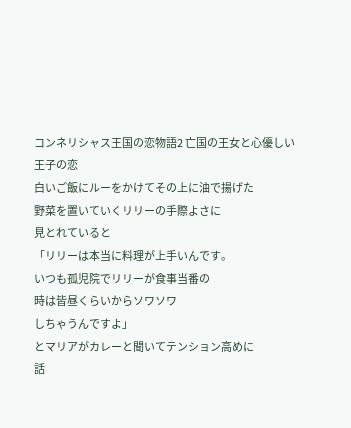コンネリシャス王国の恋物語2 亡国の王女と心優しい王子の恋
白いご飯にルーをかけてその上に油で揚げた
野菜を置いていくリリーの手際よさに
見とれていると
「リリーは本当に料理が上手いんです。
いつも孤児院でリリーが食事当番の
時は皆昼くらいからソワソワ
しちゃうんですよ」
とマリアがカレーと聞いてテンション高めに
話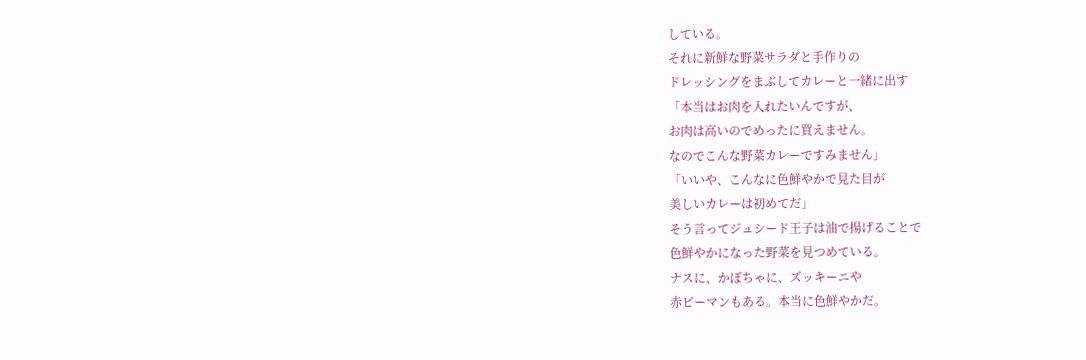している。
それに新鮮な野菜サラダと手作りの
ドレッシングをまぶしてカレーと一緒に出す
「本当はお肉を入れたいんですが、
お肉は高いのでめったに買えません。
なのでこんな野菜カレーですみません」
「いいや、こんなに色鮮やかで見た目が
美しいカレーは初めてだ」
そう言ってジュシード王子は油で揚げることで
色鮮やかになった野菜を見つめている。
ナスに、かぼちゃに、ズッキーニや
赤ピーマンもある。本当に色鮮やかだ。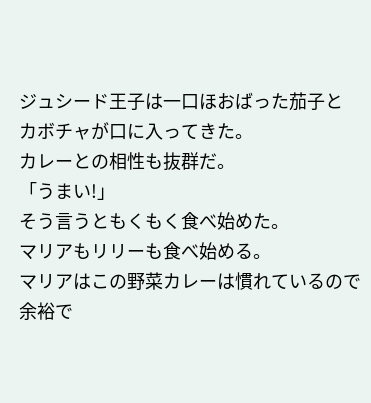ジュシード王子は一口ほおばった茄子と
カボチャが口に入ってきた。
カレーとの相性も抜群だ。
「うまい!」
そう言うともくもく食べ始めた。
マリアもリリーも食べ始める。
マリアはこの野菜カレーは慣れているので
余裕で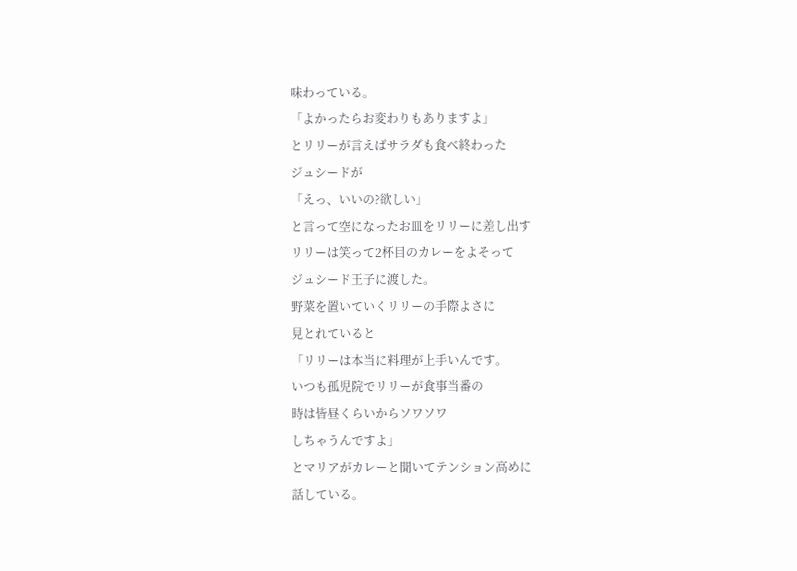味わっている。
「よかったらお変わりもありますよ」
とリリーが言えばサラダも食べ終わった
ジュシードが
「えっ、いいの?欲しい」
と言って空になったお皿をリリーに差し出す
リリーは笑って2杯目のカレーをよそって
ジュシード王子に渡した。
野菜を置いていくリリーの手際よさに
見とれていると
「リリーは本当に料理が上手いんです。
いつも孤児院でリリーが食事当番の
時は皆昼くらいからソワソワ
しちゃうんですよ」
とマリアがカレーと聞いてテンション高めに
話している。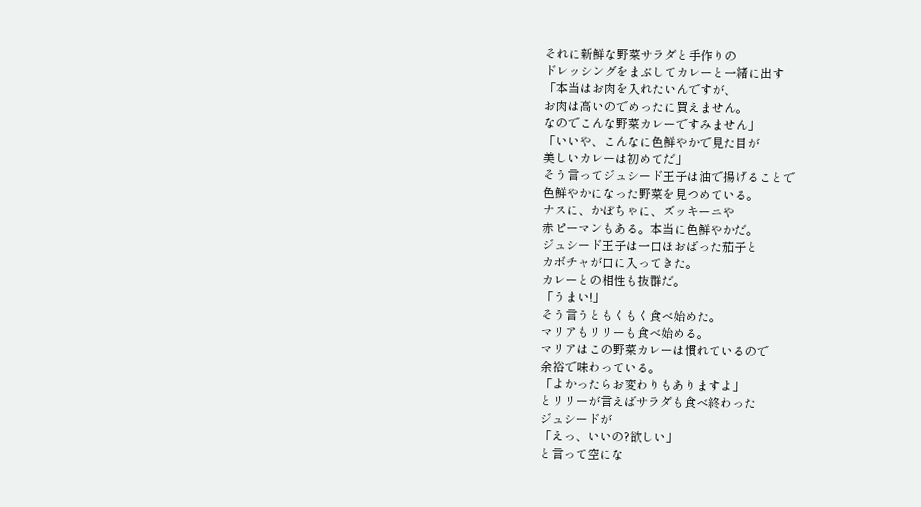それに新鮮な野菜サラダと手作りの
ドレッシングをまぶしてカレーと一緒に出す
「本当はお肉を入れたいんですが、
お肉は高いのでめったに買えません。
なのでこんな野菜カレーですみません」
「いいや、こんなに色鮮やかで見た目が
美しいカレーは初めてだ」
そう言ってジュシード王子は油で揚げることで
色鮮やかになった野菜を見つめている。
ナスに、かぼちゃに、ズッキーニや
赤ピーマンもある。本当に色鮮やかだ。
ジュシード王子は一口ほおばった茄子と
カボチャが口に入ってきた。
カレーとの相性も抜群だ。
「うまい!」
そう言うともくもく食べ始めた。
マリアもリリーも食べ始める。
マリアはこの野菜カレーは慣れているので
余裕で味わっている。
「よかったらお変わりもありますよ」
とリリーが言えばサラダも食べ終わった
ジュシードが
「えっ、いいの?欲しい」
と言って空にな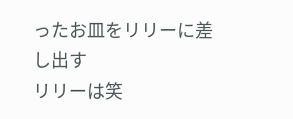ったお皿をリリーに差し出す
リリーは笑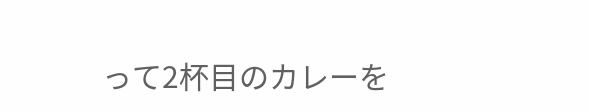って2杯目のカレーを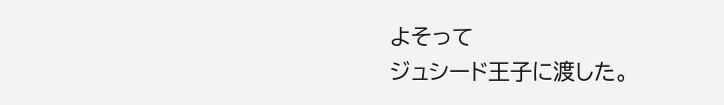よそって
ジュシード王子に渡した。